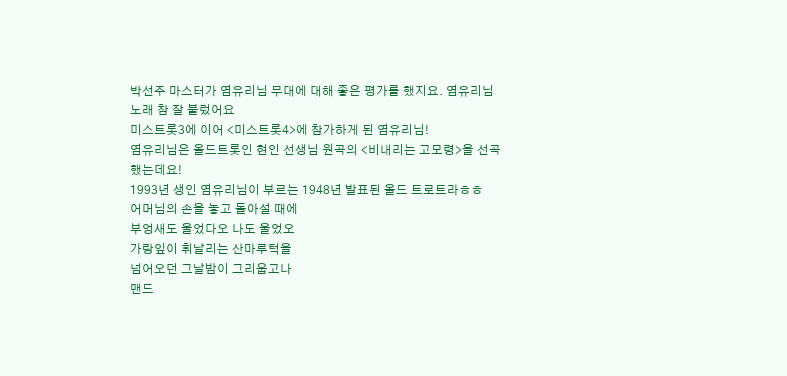박선주 마스터가 염유리님 무대에 대해 좋은 평가를 했지요. 염유리님 노래 참 잘 불렀어요
미스트롯3에 이어 <미스트롯4>에 참가하게 된 염유리님!
염유리님은 올드트롯인 현인 선생님 원곡의 <비내리는 고모령>을 선곡했는데요!
1993년 생인 염유리님이 부르는 1948년 발표된 올드 트로트라ㅎㅎ
어머님의 손을 놓고 돌아설 때에
부엉새도 울었다오 나도 울었오
가랑잎이 휘날리는 산마루턱을
넘어오던 그날밤이 그리웁고나
맨드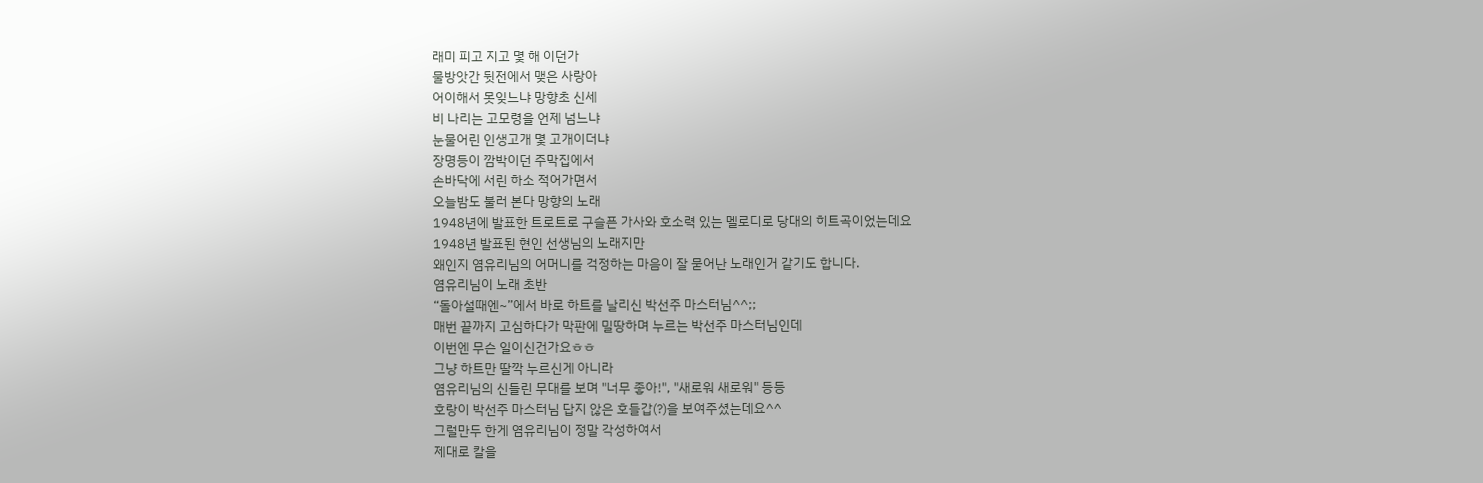래미 피고 지고 몇 해 이던가
물방앗간 뒷전에서 맺은 사랑아
어이해서 못잊느냐 망향초 신세
비 나리는 고모령을 언제 넘느냐
눈물어린 인생고개 몇 고개이더냐
장명등이 깜박이던 주막집에서
손바닥에 서린 하소 적어가면서
오늘밤도 불러 본다 망향의 노래
1948년에 발표한 트로트로 구슬픈 가사와 호소력 있는 멜로디로 당대의 히트곡이었는데요
1948년 발표된 현인 선생님의 노래지만
왜인지 염유리님의 어머니를 걱정하는 마음이 잘 묻어난 노래인거 같기도 합니다.
염유리님이 노래 초반
“돌아설때엔~”에서 바로 하트를 날리신 박선주 마스터님^^;;
매번 끝까지 고심하다가 막판에 밀땅하며 누르는 박선주 마스터님인데
이번엔 무슨 일이신건가요ㅎㅎ
그냥 하트만 딸깍 누르신게 아니라
염유리님의 신들린 무대를 보며 "너무 좋아!", "새로워 새로워" 등등
호랑이 박선주 마스터님 답지 않은 호들갑(?)을 보여주셨는데요^^
그럴만두 한게 염유리님이 정말 각성하여서
제대로 칼을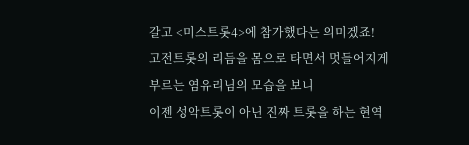갈고 <미스트롯4>에 참가했다는 의미겠죠!
고전트롯의 리듬을 몸으로 타면서 멋들어지게 부르는 염유리님의 모습을 보니
이젠 성악트롯이 아닌 진짜 트롯을 하는 현역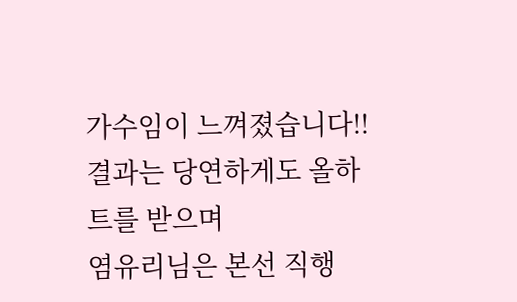가수임이 느껴졌습니다!!
결과는 당연하게도 올하트를 받으며
염유리님은 본선 직행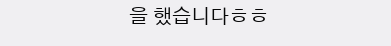을 했습니다ㅎㅎ